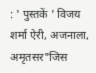: ' पुस्तकें ' विजय शर्मा ऐरी, अजनाला, अमृतसर"जिस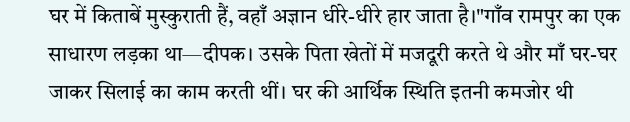घर में किताबें मुस्कुराती हैं, वहाँ अज्ञान धीरे-धीरे हार जाता है।"गाँव रामपुर का एक साधारण लड़का था—दीपक। उसके पिता खेतों में मजदूरी करते थे और माँ घर-घर जाकर सिलाई का काम करती थीं। घर की आर्थिक स्थिति इतनी कमजोर थी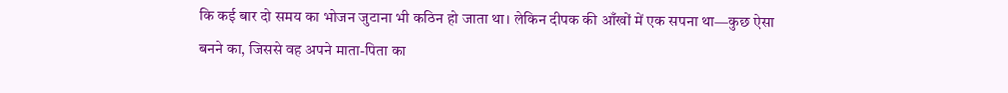कि कई बार दो समय का भोजन जुटाना भी कठिन हो जाता था। लेकिन दीपक की आँखों में एक सपना था—कुछ ऐसा बनने का, जिससे वह अपने माता-पिता का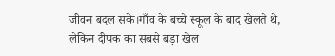जीवन बदल सके।गाँव के बच्चे स्कूल के बाद खेलते थे, लेकिन दीपक का सबसे बड़ा खेल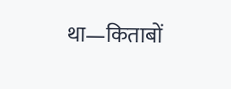था—किताबों